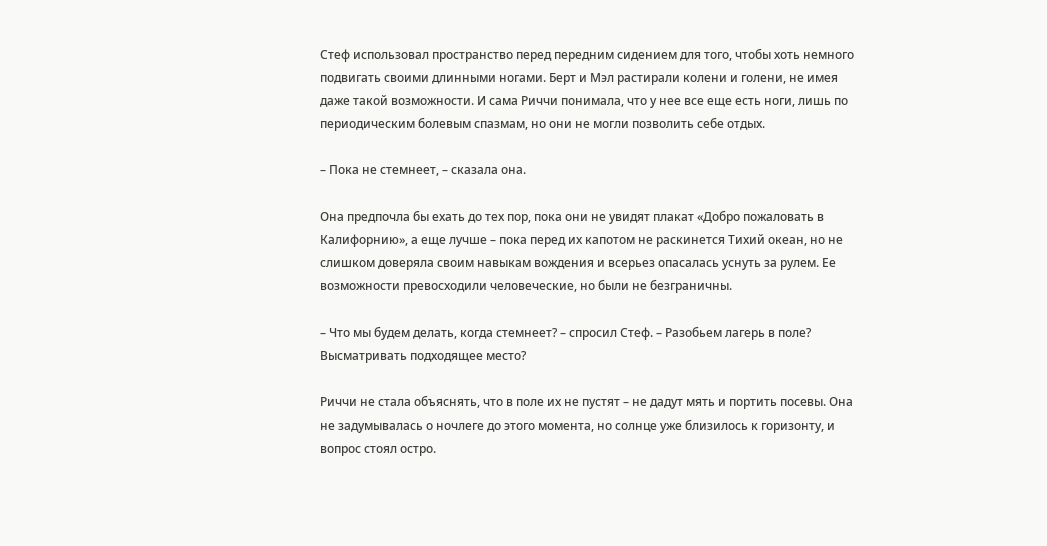Стеф использовал пространство перед передним сидением для того, чтобы хоть немного подвигать своими длинными ногами. Берт и Мэл растирали колени и голени, не имея даже такой возможности. И сама Риччи понимала, что у нее все еще есть ноги, лишь по периодическим болевым спазмам, но они не могли позволить себе отдых.

– Пока не стемнеет, – сказала она.

Она предпочла бы ехать до тех пор, пока они не увидят плакат «Добро пожаловать в Калифорнию», а еще лучше – пока перед их капотом не раскинется Тихий океан, но не слишком доверяла своим навыкам вождения и всерьез опасалась уснуть за рулем. Ее возможности превосходили человеческие, но были не безграничны.

– Что мы будем делать, когда стемнеет? – спросил Стеф. – Разобьем лагерь в поле? Высматривать подходящее место?

Риччи не стала объяснять, что в поле их не пустят – не дадут мять и портить посевы. Она не задумывалась о ночлеге до этого момента, но солнце уже близилось к горизонту, и вопрос стоял остро.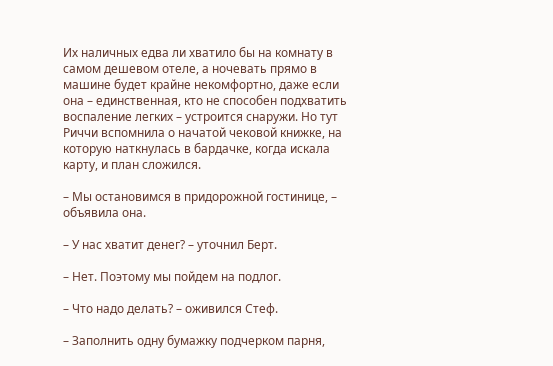Их наличных едва ли хватило бы на комнату в самом дешевом отеле, а ночевать прямо в машине будет крайне некомфортно, даже если она – единственная, кто не способен подхватить воспаление легких – устроится снаружи. Но тут Риччи вспомнила о начатой чековой книжке, на которую наткнулась в бардачке, когда искала карту, и план сложился.

– Мы остановимся в придорожной гостинице, – объявила она.

– У нас хватит денег? – уточнил Берт.

– Нет. Поэтому мы пойдем на подлог.

– Что надо делать? – оживился Стеф.

– Заполнить одну бумажку подчерком парня,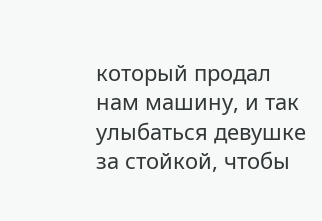который продал нам машину, и так улыбаться девушке за стойкой, чтобы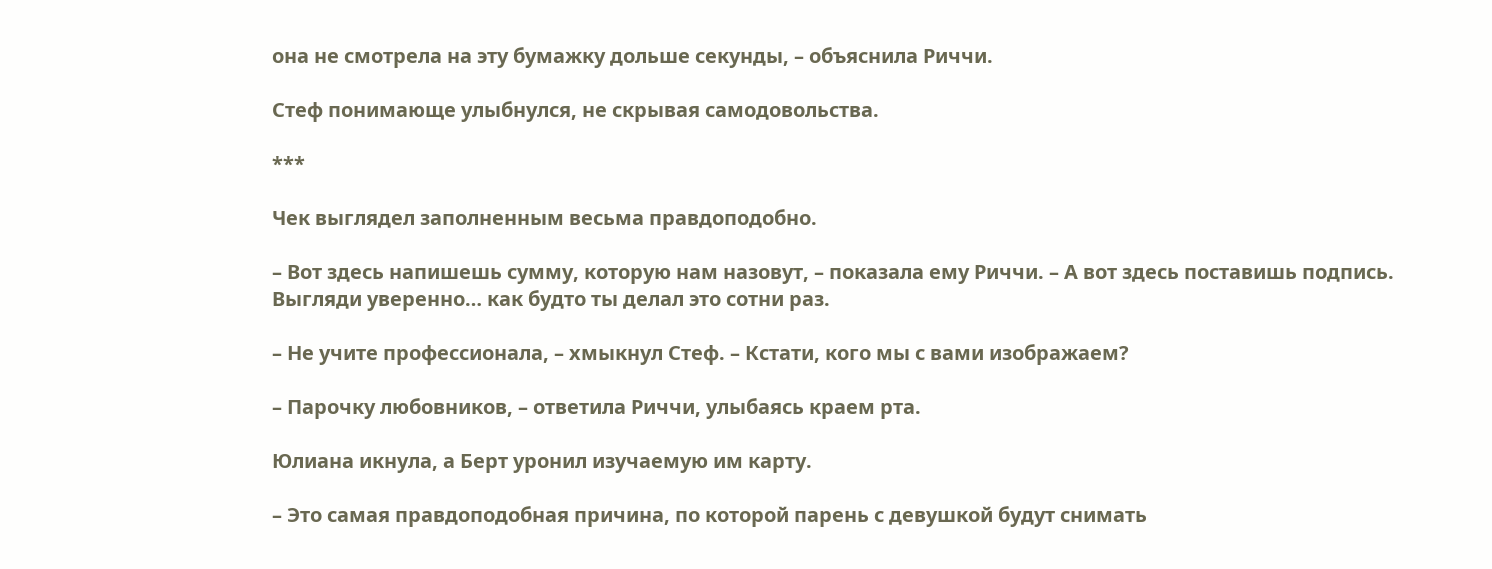она не смотрела на эту бумажку дольше секунды, – объяснила Риччи.

Стеф понимающе улыбнулся, не скрывая самодовольства.

***

Чек выглядел заполненным весьма правдоподобно.

– Вот здесь напишешь сумму, которую нам назовут, – показала ему Риччи. – А вот здесь поставишь подпись. Выгляди уверенно… как будто ты делал это сотни раз.

– Не учите профессионала, – хмыкнул Стеф. – Кстати, кого мы с вами изображаем?

– Парочку любовников, – ответила Риччи, улыбаясь краем рта.

Юлиана икнула, а Берт уронил изучаемую им карту.

– Это самая правдоподобная причина, по которой парень с девушкой будут снимать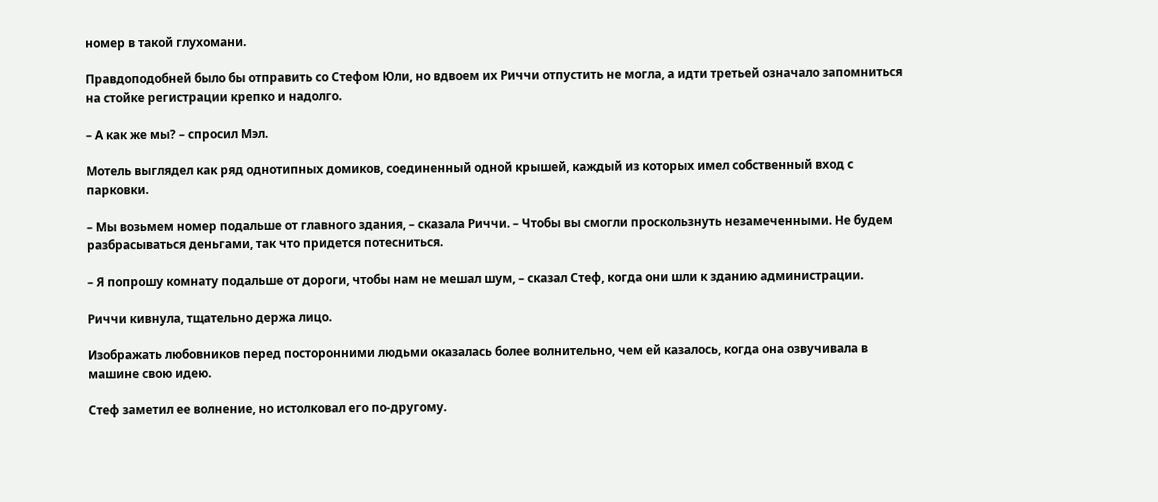номер в такой глухомани.

Правдоподобней было бы отправить со Стефом Юли, но вдвоем их Риччи отпустить не могла, а идти третьей означало запомниться на стойке регистрации крепко и надолго.

– А как же мы? – спросил Мэл.

Мотель выглядел как ряд однотипных домиков, соединенный одной крышей, каждый из которых имел собственный вход с парковки.

– Мы возьмем номер подальше от главного здания, – сказала Риччи. – Чтобы вы смогли проскользнуть незамеченными. Не будем разбрасываться деньгами, так что придется потесниться.

– Я попрошу комнату подальше от дороги, чтобы нам не мешал шум, – сказал Стеф, когда они шли к зданию администрации.

Риччи кивнула, тщательно держа лицо.

Изображать любовников перед посторонними людьми оказалась более волнительно, чем ей казалось, когда она озвучивала в машине свою идею.

Стеф заметил ее волнение, но истолковал его по-другому.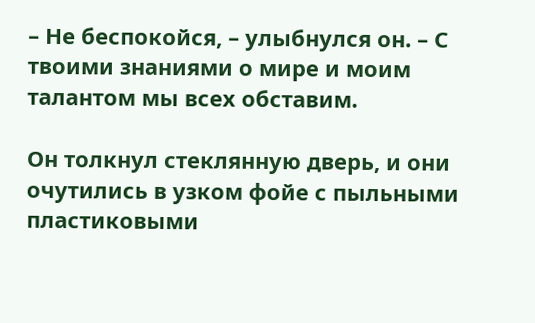– Не беспокойся, – улыбнулся он. – С твоими знаниями о мире и моим талантом мы всех обставим.

Он толкнул стеклянную дверь, и они очутились в узком фойе с пыльными пластиковыми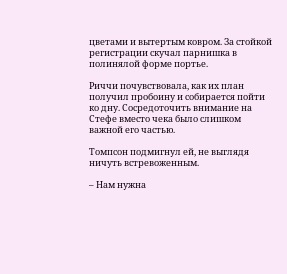цветами и вытертым ковром. За стойкой регистрации скучал парнишка в полинялой форме портье.

Риччи почувствовала, как их план получил пробоину и собирается пойти ко дну. Сосредоточить внимание на Стефе вместо чека было слишком важной его частью.

Томпсон подмигнул ей, не выглядя ничуть встревоженным.

– Нам нужна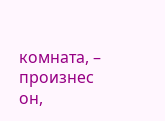комната, – произнес он,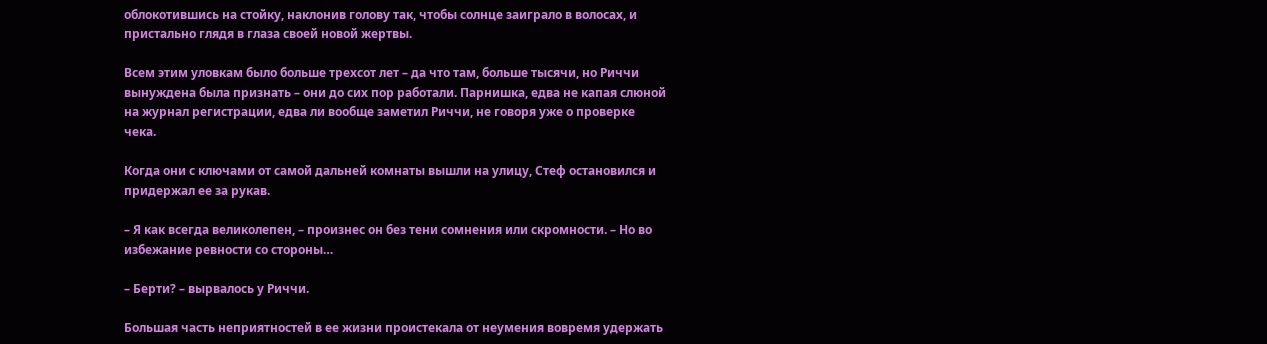облокотившись на стойку, наклонив голову так, чтобы солнце заиграло в волосах, и пристально глядя в глаза своей новой жертвы.

Всем этим уловкам было больше трехсот лет – да что там, больше тысячи, но Риччи вынуждена была признать – они до сих пор работали. Парнишка, едва не капая слюной на журнал регистрации, едва ли вообще заметил Риччи, не говоря уже о проверке чека.

Когда они с ключами от самой дальней комнаты вышли на улицу, Стеф остановился и придержал ее за рукав.

– Я как всегда великолепен, – произнес он без тени сомнения или скромности. – Но во избежание ревности со стороны…

– Берти? – вырвалось у Риччи.

Большая часть неприятностей в ее жизни проистекала от неумения вовремя удержать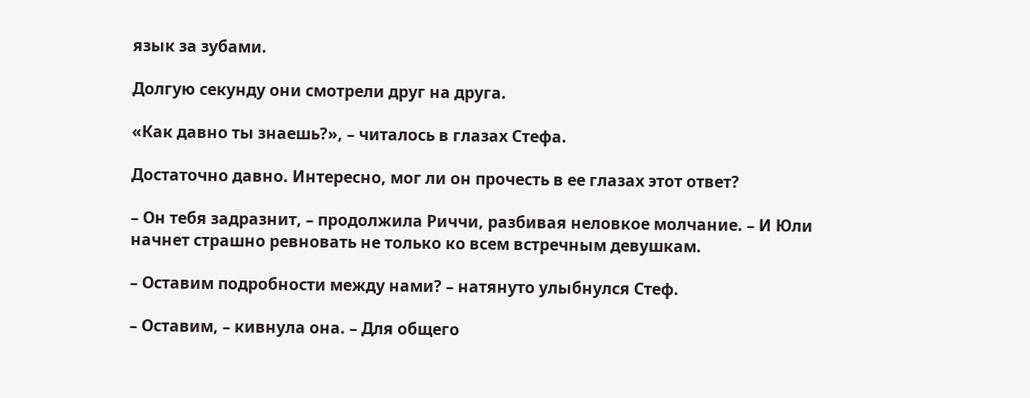язык за зубами.

Долгую секунду они смотрели друг на друга.

«Как давно ты знаешь?», – читалось в глазах Стефа.

Достаточно давно. Интересно, мог ли он прочесть в ее глазах этот ответ?

– Он тебя задразнит, – продолжила Риччи, разбивая неловкое молчание. – И Юли начнет страшно ревновать не только ко всем встречным девушкам.

– Оставим подробности между нами? – натянуто улыбнулся Стеф.

– Оставим, – кивнула она. – Для общего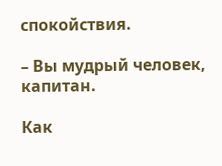спокойствия.

– Вы мудрый человек, капитан.

Как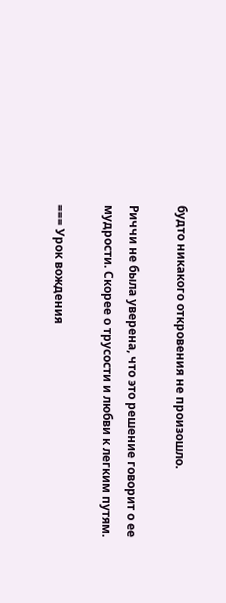будто никакого откровения не произошло.

Риччи не была уверена, что это решение говорит о ее мудрости. Скорее о трусости и любви к легким путям.

=== Урок вождения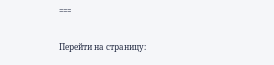===

Перейти на страницу: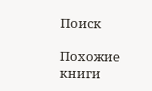Поиск

Похожие книги